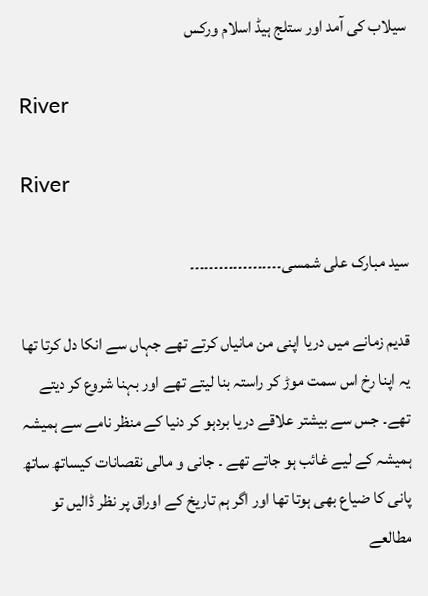سیلاب کی آمد اور ستلج ہیڈ اسلام ورکس

River

River

سید مبارک علی شمسی۔۔۔۔۔۔۔۔۔۔۔۔۔۔۔۔۔۔۔

قدیم زمانے میں دریا اپنی من مانیاں کرتے تھے جہاں سے انکا دل کرتا تھا یہ اپنا رخ اس سمت موڑ کر راستہ بنا لیتے تھے اور بہنا شروع کر دیتے تھے۔ جس سے بیشتر علاقے دریا بردہو کر دنیا کے منظر نامے سے ہمیشہ ہمیشہ کے لیے غائب ہو جاتے تھے ۔ جانی و مالی نقصانات کیساتھ ساتھ پانی کا ضیاع بھی ہوتا تھا اور اگر ہم تاریخ کے اوراق پر نظر ڈالیں تو مطالعے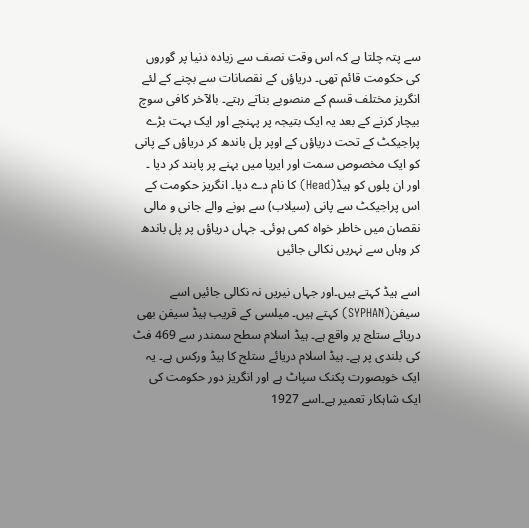سے پتہ چلتا ہے کہ اس وقت نصف سے زیادہ دنیا پر گوروں کی حکومت قائم تھی۔ دریاؤں کے نقصانات سے بچنے کے لئے انگریز مختلف قسم کے منصوبے بناتے رہتے۔ بالآخر کافی سوچ بیچار کرنے کے بعد یہ ایک بتیجہ پر پہنچے اور ایک بہت بڑے پراجیکٹ کے تحت دریاؤں کے اوپر پل باندھ کر دریاؤں کے پانی کو ایک مخصوص سمت اور ایریا میں بہنے پر پابند کر دیا ۔ اور ان پلوں کو ہیڈ(Head) کا نام دے دیا۔ انگریز حکومت کے اس پراجیکٹ سے پانی (سیلاب) سے ہونے والے جانی و مالی نقصان میں خاطر خواہ کمی ہوئی۔ جہاں دریاؤں پر پل باندھ کر وہاں سے نہریں نکالی جائیں

اسے ہیڈ کہتے ہیں۔اور جہاں نیریں نہ نکالی جائیں اسے سیفن(SYPHAN) کہتے ہیں۔ میلسی کے قریب ہیڈ سیفن بھی دریائے ستلج پر واقع ہے۔ ہیڈ اسلام سطح سمندر سے 469 فٹ کی بلندی پر ہے۔ ہیڈ اسلام دریائے ستلج کا ہیڈ ورکس ہے۔ یہ ایک خوبصورت پکنک سپاٹ ہے اور انگریز دور حکومت کی ایک شاہکار تعمیر ہے۔اسے 1927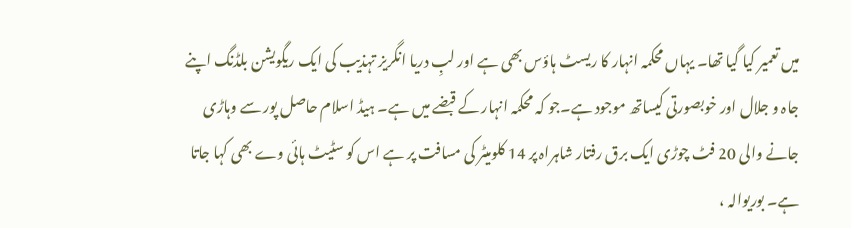میں تعمیر کیا گیا تھا۔ یہاں محکمہ انہار کا ریسٹ ہاؤس بھی ہے اور لبِ دریا انگریز تہذیب کی ایک ریگویشن بلڈنگ اپنے جاہ و جلال اور خوبصورتی کیساتھ موجود ہے۔جو کہ محکمہ انہار کے قبضے میں ہے۔ ہیڈ اسلام حاصل پور سے وہاڑی جانے والی 20 فٹ چوڑی ایک برق رفتار شاہراہ پر 14 کلومیٹر کی مسافت پر ہے اس کو سٹیٹ ہائی وے بھی کہا جاتا ہے۔ بوریوالہ ،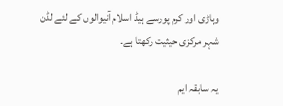وہاڑی اور کرم پورسے ہیڈ اسلام آنیوالوں کے لئے لڈن شہر مرکزی حیثیت رکھتا ہے۔

یہ سابقہ ایم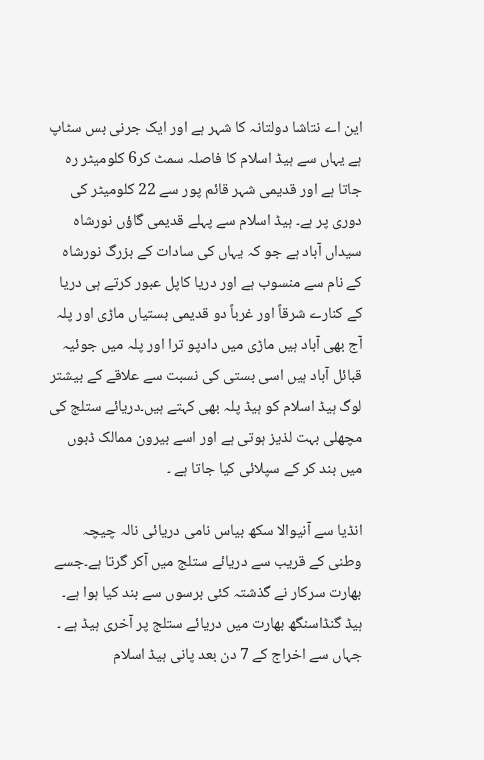این اے نتاشا دولتانہ کا شہر ہے اور ایک جرنی بس سٹاپ ہے یہاں سے ہیڈ اسلام کا فاصلہ سمٹ کر6 کلومیٹر رہ جاتا ہے اور قدیمی شہر قائم پور سے 22 کلومیٹر کی دوری پر ہے۔ ہیڈ اسلام سے پہلے قدیمی گاؤں نورشاہ سیداں آباد ہے جو کہ یہاں کی سادات کے بزرگ نورشاہ کے نام سے منسوب ہے اور دریا کاپل عبور کرتے ہی دریا کے کنارے شرقاً اور غرباً دو قدیمی بستیاں ماڑی اور پلہ آج بھی آباد ہیں ماڑی میں دادپو ترا اور پلہ میں جوئیہ قبائل آباد ہیں اسی بستی کی نسبت سے علاقے کے بیشتر لوگ ہیڈ اسلام کو ہیڈ پلہ بھی کہتے ہیں۔دریائے ستلج کی مچھلی بہت لذیز ہوتی ہے اور اسے بیرون ممالک ڈبوں میں بند کر کے سپلائی کیا جاتا ہے ۔

انڈیا سے آنیوالا سکھ بیاس نامی دریائی نالہ چیچہ وطنی کے قریب سے دریائے ستلج میں آکر گرتا ہے۔جسے بھارت سرکار نے گذشتہ کئی برسوں سے بند کیا ہوا ہے۔ ہیڈ گنڈاسنگھ بھارت میں دریائے ستلج پر آخری ہیڈ ہے ۔ جہاں سے اخراج کے 7 دن بعد پانی ہیڈ اسلام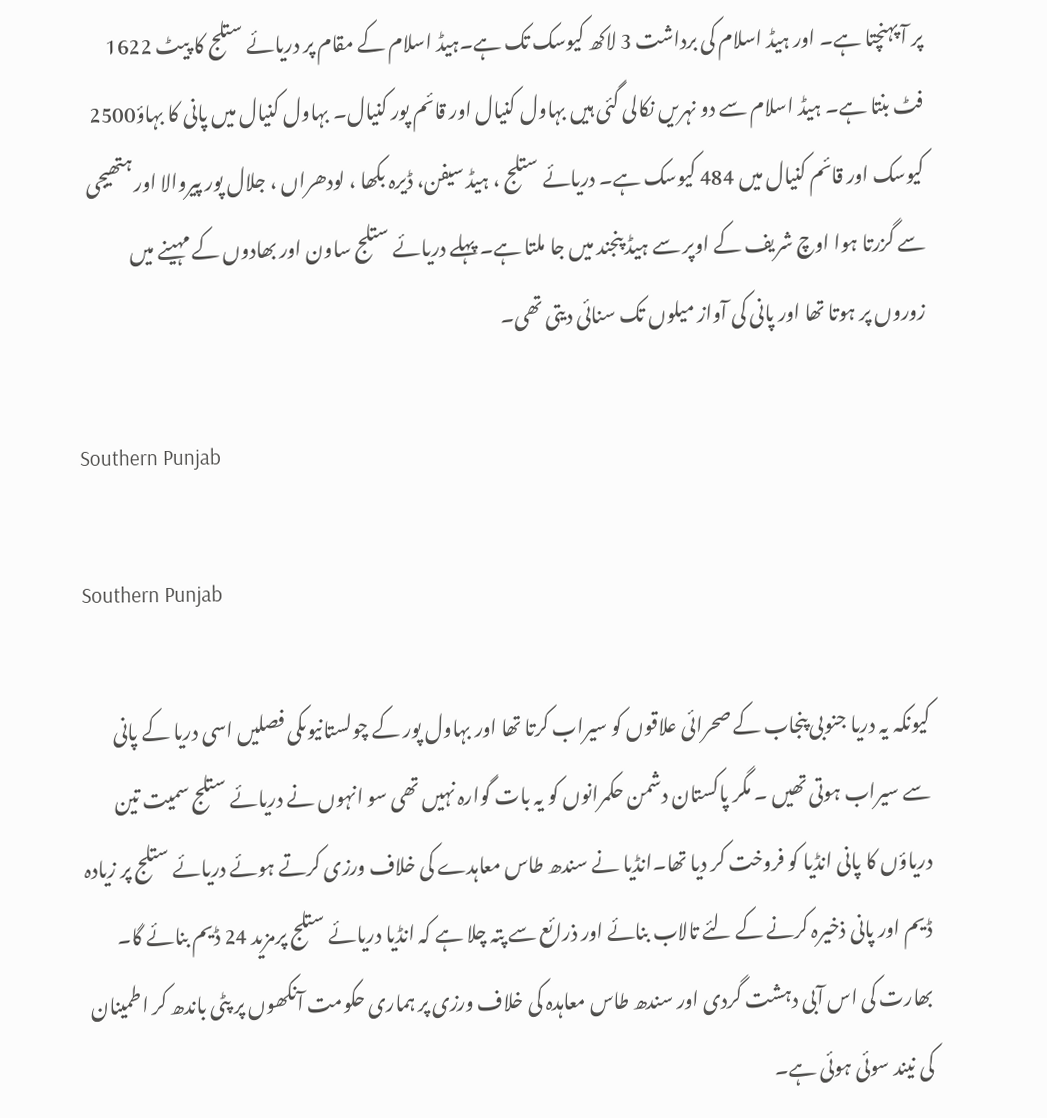پر آ پہنچتا ہے۔ اور ہیڈ اسلام کی برداشت 3 لاکھ کیوسک تک ہے۔ہیڈ اسلام کے مقام پر دریائے ستلج کا پیٹ 1622 فٹ بنتا ہے۔ ہیڈ اسلام سے دو نہریں نکالی گئی ہیں بہاول کنیال اور قائم پور کنیال۔ بہاول کنیال میں پانی کا بہاؤ2500 کیوسک اور قائم کنیال میں 484 کیوسک ہے۔ دریائے ستلج ، ہیڈ سیفن، ڈیرہ بکھا ، لودھراں ، جلال پور پیروالا اور ہتھیجی سے گزرتا ہوا اوچ شریف کے اوپر سے ہیڈ پنجند میں جا ملتا ہے۔ پہلے دریائے ستلج ساون اور بھادوں کے مہینے میں زوروں پر ہوتا تھا اور پانی کی آواز میلوں تک سنائی دیتی تھی۔

Southern Punjab

Southern Punjab

کیونکہ یہ دریا جنوبی پنجاب کے صحرائی علاقوں کو سیراب کرتا تھا اور بہاول پور کے چولستانیوںکی فصلیں اسی دریا کے پانی سے سیراب ہوتی تھیں ۔ مگر پاکستان دشمن حکمرانوں کو یہ بات گوارہ نہیں تھی سو انہوں نے دریائے ستلج سمیت تین دریاؤں کا پانی انڈیا کو فروخت کر دیا تھا۔انڈیا نے سندھ طاس معاہدے کی خلاف ورزی کرتے ہوئے دریائے ستلج پر زیادہ ڈیم اور پانی ذخیرہ کرنے کے لئے تالاب بنائے اور ذرائع سے پتہ چلا ہے کہ انڈیا دریائے ستلج پرمزید 24 ڈیم بنائے گا۔ بھارت کی اس آبی دہشت گردی اور سندھ طاس معاہدہ کی خلاف ورزی پر ہماری حکومت آنکھوں پر پٹی باندھ کر اطمینان کی نیند سوئی ہوئی ہے۔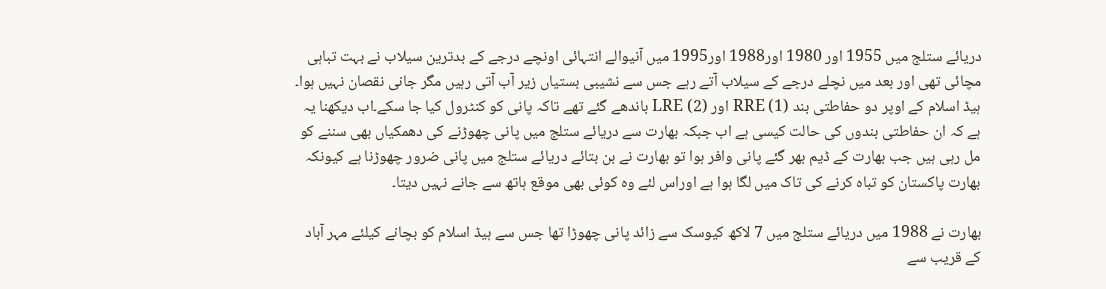دریائے ستلج میں 1955 اور 1980 اور1988 اور1995 میں آنیوالے انتہائی اونچے درجے کے بدترین سیلاب نے بہت تباہی مچائی تھی اور بعد میں نچلے درجے کے سیلاب آتے رہے جس سے نشیبی بستیاں زیر آب آتی رہیں مگر جانی نقصان نہیں ہوا۔ ہیڈ اسلام کے اوپر دو حفاطتی بند (1) RRE اور (2) LRE باندھے گئے تھے تاکہ پانی کو کنٹرول کیا جا سکے۔اب دیکھنا یہ ہے کہ ان حفاطتی بندوں کی حالت کیسی ہے اب جبکہ بھارت سے دریائے ستلج میں پانی چھوڑنے کی دھمکیاں بھی سننے کو مل رہی ہیں جب بھارت کے ڈیم بھر گئے پانی وافر ہوا تو بھارت نے بن بتائے دریائے ستلج میں پانی ضرور چھوڑنا ہے کیونکہ بھارت پاکستان کو تباہ کرنے کی تاک میں لگا ہوا ہے اوراس لئے وہ کوئی بھی موقع ہاتھ سے جانے نہیں دیتا۔

بھارت نے 1988 میں دریائے ستلج میں 7 لاکھ کیوسک سے زائد پانی چھوڑا تھا جس سے ہیڈ اسلام کو بچانے کیلئے مہر آباد کے قریب سے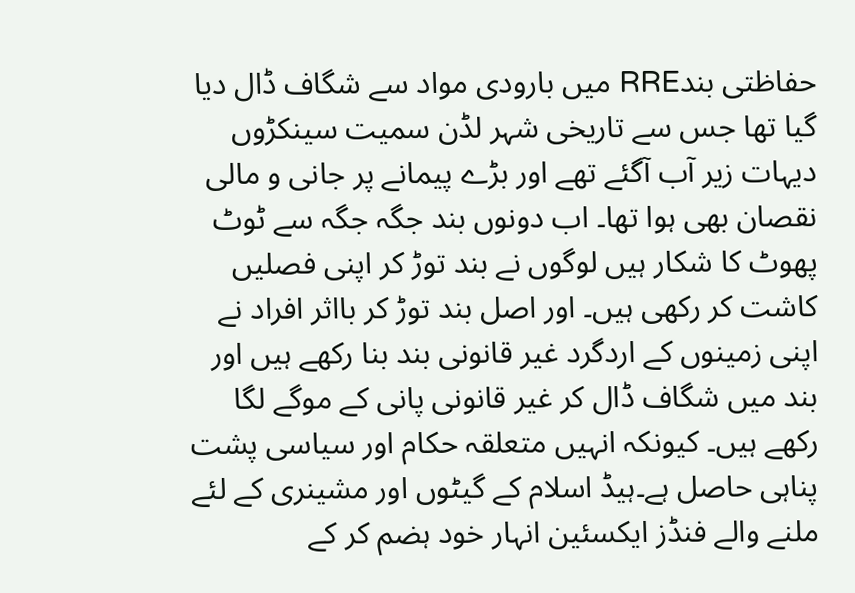حفاظتی بندRRE میں بارودی مواد سے شگاف ڈال دیا گیا تھا جس سے تاریخی شہر لڈن سمیت سینکڑوں دیہات زیر آب آگئے تھے اور بڑے پیمانے پر جانی و مالی نقصان بھی ہوا تھا۔ اب دونوں بند جگہ جگہ سے ٹوٹ پھوٹ کا شکار ہیں لوگوں نے بند توڑ کر اپنی فصلیں کاشت کر رکھی ہیں۔ اور اصل بند توڑ کر بااثر افراد نے اپنی زمینوں کے اردگرد غیر قانونی بند بنا رکھے ہیں اور بند میں شگاف ڈال کر غیر قانونی پانی کے موگے لگا رکھے ہیں۔ کیونکہ انہیں متعلقہ حکام اور سیاسی پشت پناہی حاصل ہے۔ہیڈ اسلام کے گیٹوں اور مشینری کے لئے ملنے والے فنڈز ایکسئین انہار خود ہضم کر کے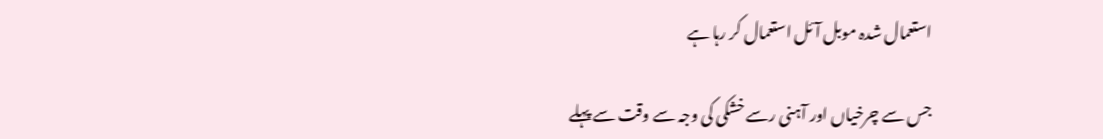استعمال شدہ موبل آئل استعمال کر رہا ہے

جس سے چرخیاں اور آہنی رسے خشکی کی وجہ سے وقت سے پہلے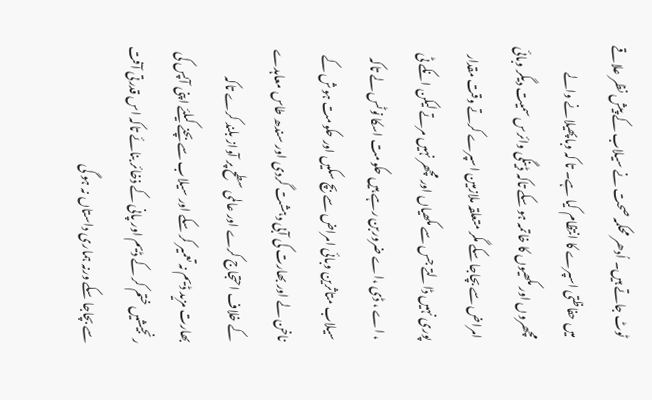ٹوٹ جاتے ہیں۔ اُدھر محکمہ صحت نے سیلاب کے پیش نظر علاقے میں حفاظتی اسپرے کا انتظام کیا ہے۔ تا کہ وباپھیلانے والے مچھروں اور مکھیوں کا خاتمہ ہو سکے تاکہ ڈینگی وائرس سمیت دیگر وبائی امراض سے بچاجا سکے مگر متعلقہ ملازمین اسپرے کرتے وقت مقدار پوری نہیں ڈالتے جس سے مکھیاں اور مچھر نہیں مرتے لیکن انکے ٹی ، اے ، ڈی ،اے ضروربن رہے ہیں حکومت اسکا نوٹس لے تاکہ سیلاب متاثرین وبائی امراض سے بچ سکیں اور حکومت ہوش کے ناخن لے اور بھارت کی آبی دہشت گردی اور سندھ طاس معاہدے کے خلاف احتجاج کرے اور عالمی سطح پر آواز بلند کرے تاکہ بھارت مزید ڈیم نہ تعمیر کر سکے اور سیلاب سے بچنے کیلئے اپنی آپس کی رنجیشیں ختم کر کے ڈیم اور پانی کے ذخائر بنائے تاکہ اس قدرتی آفت سے بچاجا سکے ورنہ ہماری داستاں نہ ہو گی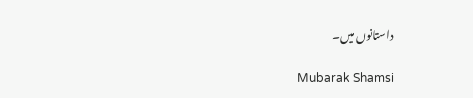داستانوں میں۔

Mubarak Shamsi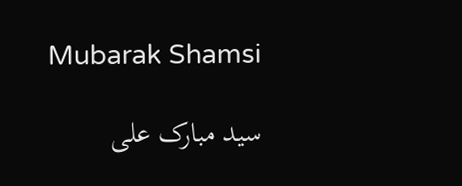Mubarak Shamsi

سید مبارک علی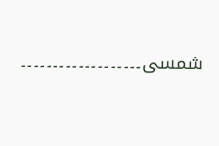شمسی۔۔۔۔۔۔۔۔۔۔۔۔۔۔۔۔۔۔۔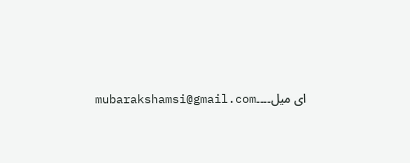ای میل۔۔۔۔mubarakshamsi@gmail.com